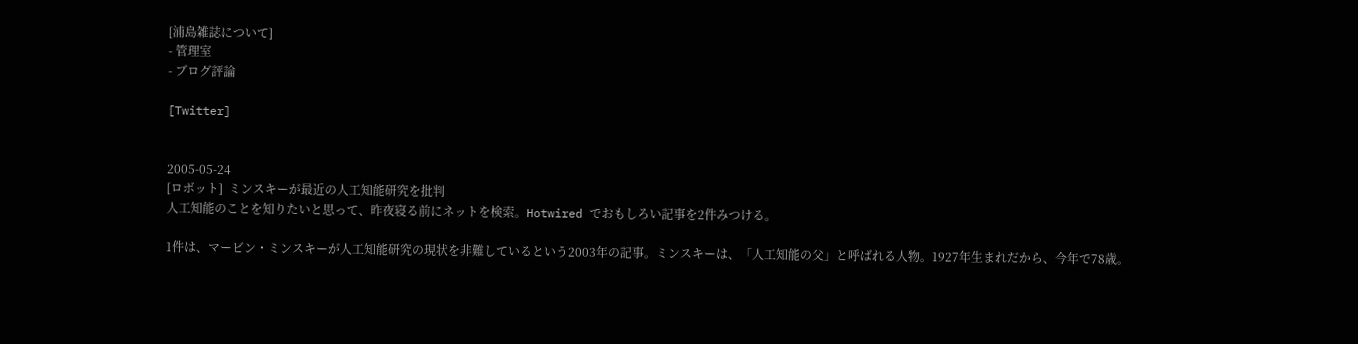[浦島雑誌について]
- 管理室
- ブログ評論

[Twitter]


2005-05-24
[ロボット]  ミンスキーが最近の人工知能研究を批判
人工知能のことを知りたいと思って、昨夜寝る前にネットを検索。Hotwired でおもしろい記事を2件みつける。

1件は、マービン・ミンスキーが人工知能研究の現状を非難しているという2003年の記事。ミンスキーは、「人工知能の父」と呼ばれる人物。1927年生まれだから、今年で78歳。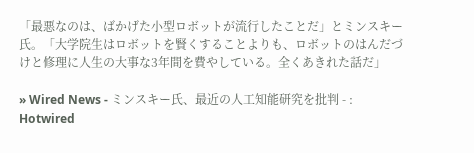「最悪なのは、ばかげた小型ロボットが流行したことだ」とミンスキー氏。「大学院生はロボットを賢くすることよりも、ロボットのはんだづけと修理に人生の大事な3年間を費やしている。全くあきれた話だ」

» Wired News - ミンスキー氏、最近の人工知能研究を批判 - : Hotwired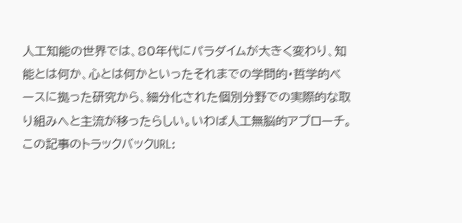人工知能の世界では、80年代にパラダイムが大きく変わり、知能とは何か、心とは何かといったそれまでの学問的・哲学的ベースに拠った研究から、細分化された個別分野での実際的な取り組みへと主流が移ったらしい。いわば人工無脳的アプローチ。
この記事のトラックバックURL: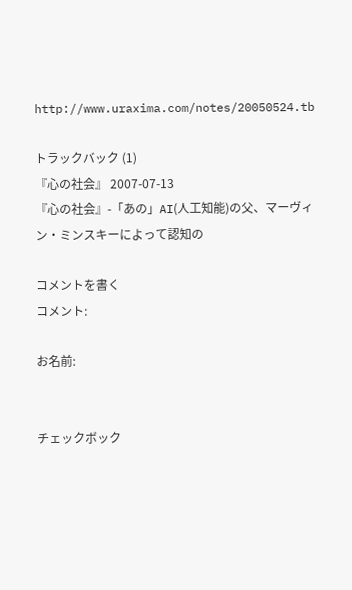http://www.uraxima.com/notes/20050524.tb

トラックバック (1)
『心の社会』 2007-07-13
『心の社会』-「あの」AI(人工知能)の父、マーヴィン・ミンスキーによって認知の

コメントを書く
コメント:

お名前:


チェックボック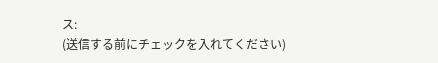ス:
(送信する前にチェックを入れてください)